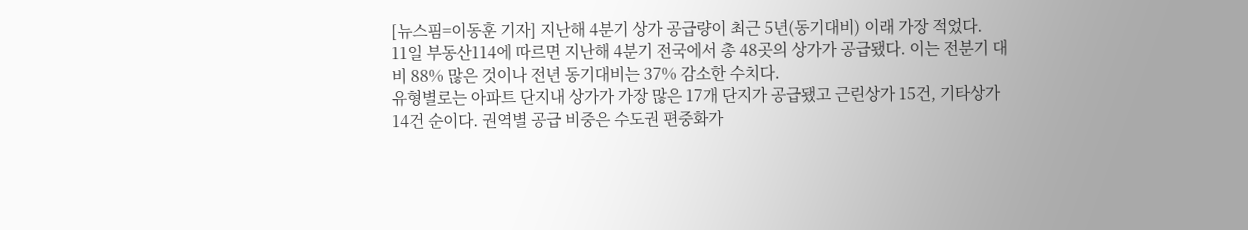[뉴스핌=이동훈 기자] 지난해 4분기 상가 공급량이 최근 5년(동기대비) 이래 가장 적었다.
11일 부동산114에 따르면 지난해 4분기 전국에서 총 48곳의 상가가 공급됐다. 이는 전분기 대비 88% 많은 것이나 전년 동기대비는 37% 감소한 수치다.
유형별로는 아파트 단지내 상가가 가장 많은 17개 단지가 공급됐고 근린상가 15건, 기타상가 14건 순이다. 권역별 공급 비중은 수도권 편중화가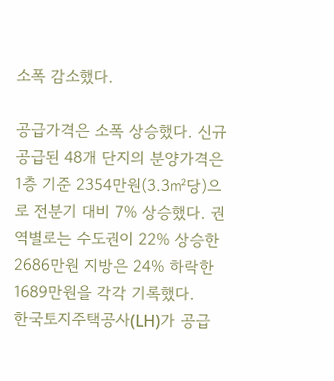소폭 감소했다.

공급가격은 소폭 상승했다. 신규 공급된 48개 단지의 분양가격은 1층 기준 2354만원(3.3㎡당)으로 전분기 대비 7% 상승했다. 권역별로는 수도권이 22% 상승한 2686만원 지방은 24% 하락한 1689만원을 각각 기록했다.
한국토지주택공사(LH)가 공급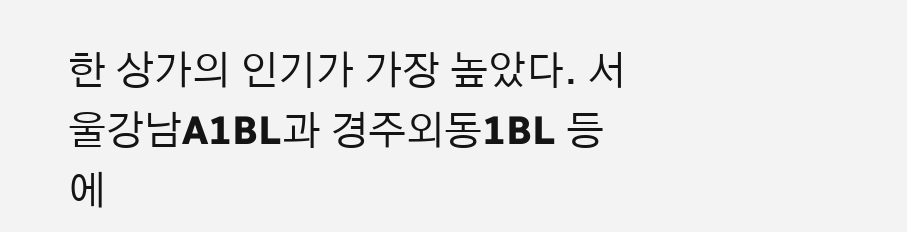한 상가의 인기가 가장 높았다. 서울강남A1BL과 경주외동1BL 등에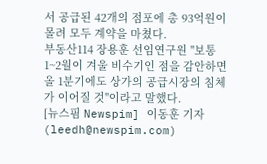서 공급된 42개의 점포에 총 93억원이 몰려 모두 계약을 마쳤다.
부동산114 장용훈 선임연구원 "보통 1~2월이 겨울 비수기인 점을 감안하면 올 1분기에도 상가의 공급시장의 침체가 이어질 것"이라고 말했다.
[뉴스핌 Newspim] 이동훈 기자 (leedh@newspim.com)